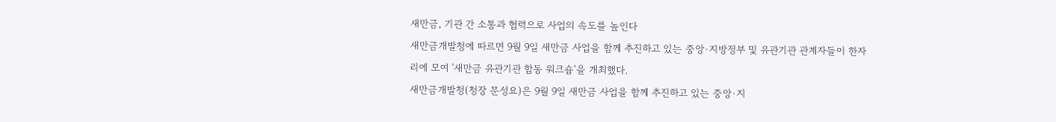새만금, 기관 간 소통과 협력으로 사업의 속도를 높인다
새만금개발청에 따르면 9월 9일 새만금 사업을 함께 추진하고 있는 중앙·지방정부 및 유관기관 관계자들이 한자리에 모여 '새만금 유관기관 합동 워크숍'을 개최했다.
새만금개발청(청장 문성요)은 9월 9일 새만금 사업을 함께 추진하고 있는 중앙·지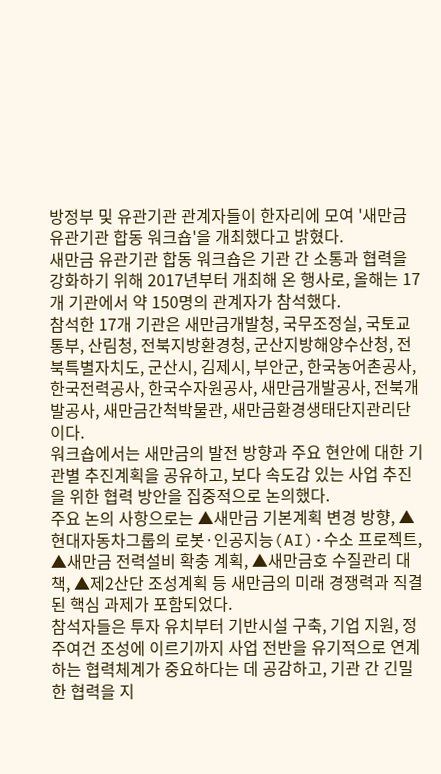방정부 및 유관기관 관계자들이 한자리에 모여 '새만금 유관기관 합동 워크숍'을 개최했다고 밝혔다.
새만금 유관기관 합동 워크숍은 기관 간 소통과 협력을 강화하기 위해 2017년부터 개최해 온 행사로, 올해는 17개 기관에서 약 150명의 관계자가 참석했다.
참석한 17개 기관은 새만금개발청, 국무조정실, 국토교통부, 산림청, 전북지방환경청, 군산지방해양수산청, 전북특별자치도, 군산시, 김제시, 부안군, 한국농어촌공사, 한국전력공사, 한국수자원공사, 새만금개발공사, 전북개발공사, 새만금간척박물관, 새만금환경생태단지관리단이다.
워크숍에서는 새만금의 발전 방향과 주요 현안에 대한 기관별 추진계획을 공유하고, 보다 속도감 있는 사업 추진을 위한 협력 방안을 집중적으로 논의했다.
주요 논의 사항으로는 ▲새만금 기본계획 변경 방향, ▲현대자동차그룹의 로봇·인공지능(AI)·수소 프로젝트, ▲새만금 전력설비 확충 계획, ▲새만금호 수질관리 대책, ▲제2산단 조성계획 등 새만금의 미래 경쟁력과 직결된 핵심 과제가 포함되었다.
참석자들은 투자 유치부터 기반시설 구축, 기업 지원, 정주여건 조성에 이르기까지 사업 전반을 유기적으로 연계하는 협력체계가 중요하다는 데 공감하고, 기관 간 긴밀한 협력을 지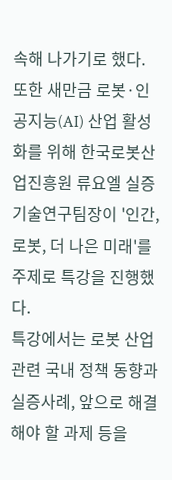속해 나가기로 했다.
또한 새만금 로봇·인공지능(AI) 산업 활성화를 위해 한국로봇산업진흥원 류요엘 실증기술연구팀장이 '인간, 로봇, 더 나은 미래'를 주제로 특강을 진행했다.
특강에서는 로봇 산업 관련 국내 정책 동향과 실증사례, 앞으로 해결해야 할 과제 등을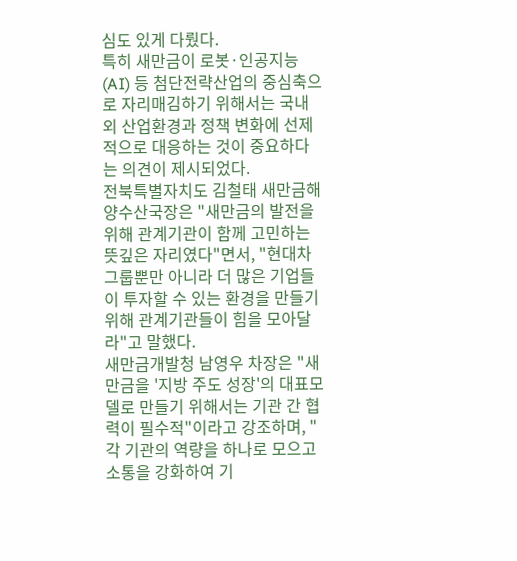심도 있게 다뤘다.
특히 새만금이 로봇·인공지능(AI) 등 첨단전략산업의 중심축으로 자리매김하기 위해서는 국내외 산업환경과 정책 변화에 선제적으로 대응하는 것이 중요하다는 의견이 제시되었다.
전북특별자치도 김철태 새만금해양수산국장은 "새만금의 발전을 위해 관계기관이 함께 고민하는 뜻깊은 자리였다"면서, "현대차그룹뿐만 아니라 더 많은 기업들이 투자할 수 있는 환경을 만들기 위해 관계기관들이 힘을 모아달라"고 말했다.
새만금개발청 남영우 차장은 "새만금을 '지방 주도 성장'의 대표모델로 만들기 위해서는 기관 간 협력이 필수적"이라고 강조하며, "각 기관의 역량을 하나로 모으고 소통을 강화하여 기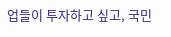업들이 투자하고 싶고, 국민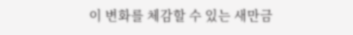이 변화를 체감할 수 있는 새만금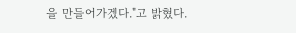을 만들어가겠다."고 밝혔다.